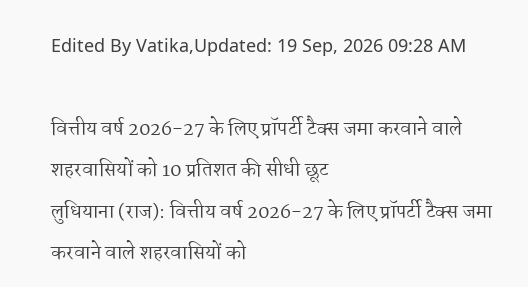Edited By Vatika,Updated: 19 Sep, 2026 09:28 AM

वित्तीय वर्ष 2026-27 के लिए प्रॉपर्टी टैक्स जमा करवाने वाले शहरवासियों को 10 प्रतिशत की सीधी छूट
लुधियाना (राज): वित्तीय वर्ष 2026-27 के लिए प्रॉपर्टी टैक्स जमा करवाने वाले शहरवासियों को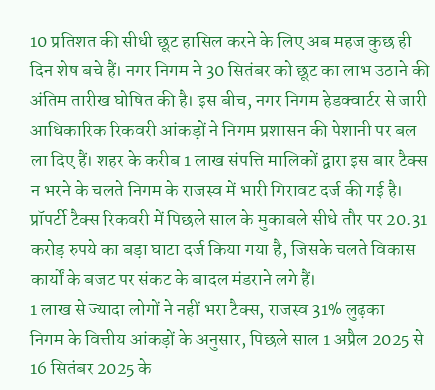10 प्रतिशत की सीधी छूट हासिल करने के लिए अब महज कुछ ही दिन शेष बचे हैं। नगर निगम ने 30 सितंबर को छूट का लाभ उठाने की अंतिम तारीख घोषित की है। इस बीच, नगर निगम हेडक्वार्टर से जारी आधिकारिक रिकवरी आंकड़ों ने निगम प्रशासन की पेशानी पर बल ला दिए हैं। शहर के करीब 1 लाख संपत्ति मालिकों द्वारा इस बार टैक्स न भरने के चलते निगम के राजस्व में भारी गिरावट दर्ज की गई है। प्रॉपर्टी टैक्स रिकवरी में पिछले साल के मुकाबले सीधे तौर पर 20.31 करोड़ रुपये का बड़ा घाटा दर्ज किया गया है, जिसके चलते विकास कार्यों के बजट पर संकट के बादल मंडराने लगे हैं।
1 लाख से ज्यादा लोगों ने नहीं भरा टैक्स, राजस्व 31% लुढ़का
निगम के वित्तीय आंकड़ों के अनुसार, पिछले साल 1 अप्रैल 2025 से 16 सितंबर 2025 के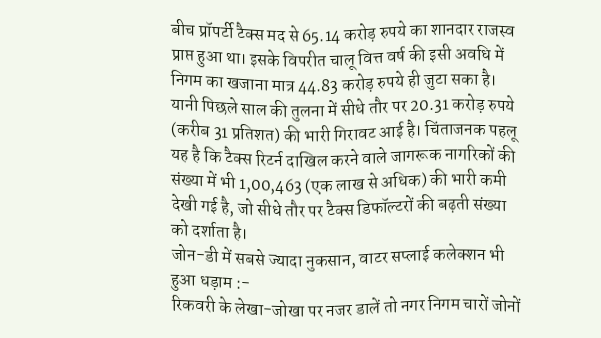बीच प्रॉपर्टी टैक्स मद से 65.14 करोड़ रुपये का शानदार राजस्व प्राप्त हुआ था। इसके विपरीत चालू वित्त वर्ष की इसी अवधि में निगम का खजाना मात्र 44.83 करोड़ रुपये ही जुटा सका है। यानी पिछले साल की तुलना में सीधे तौर पर 20.31 करोड़ रुपये (करीब 31 प्रतिशत) की भारी गिरावट आई है। चिंताजनक पहलू यह है कि टैक्स रिटर्न दाखिल करने वाले जागरूक नागरिकों की संख्या में भी 1,00,463 (एक लाख से अधिक) की भारी कमी देखी गई है, जो सीधे तौर पर टैक्स डिफॉल्टरों की बढ़ती संख्या को दर्शाता है।
जोन-डी में सबसे ज्यादा नुकसान, वाटर सप्लाई कलेक्शन भी हुआ धड़ाम :-
रिकवरी के लेखा-जोखा पर नजर डालें तो नगर निगम चारों जोनों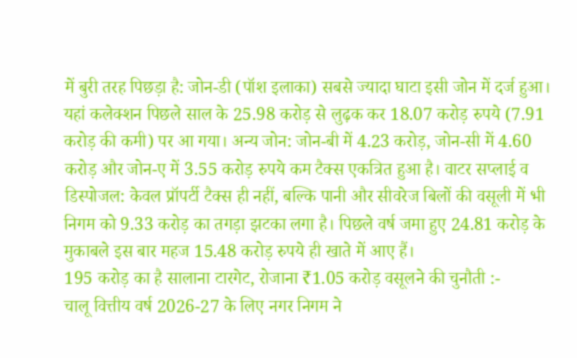में बुरी तरह पिछड़ा है: जोन-डी (पॉश इलाका) सबसे ज्यादा घाटा इसी जोन में दर्ज हुआ। यहां कलेक्शन पिछले साल के 25.98 करोड़ से लुढ़क कर 18.07 करोड़ रुपये (7.91 करोड़ की कमी) पर आ गया। अन्य जोन: जोन-बी में 4.23 करोड़, जोन-सी में 4.60 करोड़ और जोन-ए में 3.55 करोड़ रुपये कम टैक्स एकत्रित हुआ है। वाटर सप्लाई व डिस्पोजल: केवल प्रॉपर्टी टैक्स ही नहीं, बल्कि पानी और सीवरेज बिलों की वसूली में भी निगम को 9.33 करोड़ का तगड़ा झटका लगा है। पिछले वर्ष जमा हुए 24.81 करोड़ के मुकाबले इस बार महज 15.48 करोड़ रुपये ही खाते में आए हैं।
195 करोड़ का है सालाना टारगेट, रोजाना ₹1.05 करोड़ वसूलने की चुनौती :-
चालू वित्तीय वर्ष 2026-27 के लिए नगर निगम ने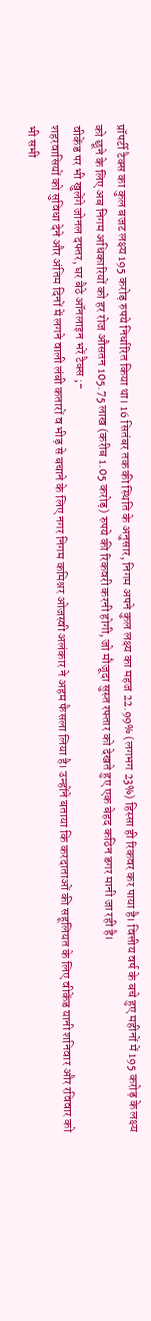प्रॉपर्टी टैक्स का कुल बजट लक्ष्य 195 करोड़ रुपये निर्धारित किया था। 16 सितंबर तक की स्थिति के अनुसार, निगम अपने कुल लक्ष्य का महज 22.99% (लगभग 23%) हिस्सा ही रिकवर कर पाया है। वित्तीय वर्ष के बचे हुए महीनों में 195 करोड़ के लक्ष्य को छूने के लिए अब निगम अधिकारियों को हर रोज औसतन 105.75 लाख (करीब 1.05 करोड़) रुपये की रिकवरी करनी होगी, जो मौजूदा सुस्त रफ्तार को देखते हुए एक बेहद कठिन डगर मानी जा रही है।
वीकेंड पर भी खुलेंगे जोनल दफ्तर, घर बैठे ऑनलाइन भरें टैक्स ;-
शहरवासियों को सुविधा देने और अंतिम दिनों में लगने वाली लंबी कतारों व भीड़ से बचाने के लिए नगर निगम कमिश्नर ओजस्वी अलंकार ने अहम फैसला लिया है। उन्होंने बताया कि करदाताओं की सहूलियत के लिए वीकेंड यानी शनिवार और रविवार को भी सभी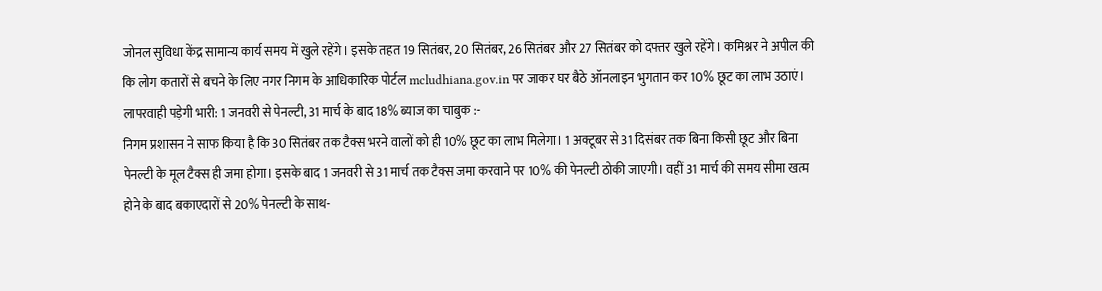जोनल सुविधा केंद्र सामान्य कार्य समय में खुले रहेंगे। इसके तहत 19 सितंबर, 20 सितंबर, 26 सितंबर और 27 सितंबर को दफ्तर खुले रहेंगे। कमिश्नर ने अपील की कि लोग कतारों से बचने के लिए नगर निगम के आधिकारिक पोर्टल mcludhiana.gov.in पर जाकर घर बैठे ऑनलाइन भुगतान कर 10% छूट का लाभ उठाएं।
लापरवाही पड़ेगी भारी: 1 जनवरी से पेनल्टी, 31 मार्च के बाद 18% ब्याज का चाबुक :-
निगम प्रशासन ने साफ किया है कि 30 सितंबर तक टैक्स भरने वालों को ही 10% छूट का लाभ मिलेगा। 1 अक्टूबर से 31 दिसंबर तक बिना किसी छूट और बिना पेनल्टी के मूल टैक्स ही जमा होगा। इसके बाद 1 जनवरी से 31 मार्च तक टैक्स जमा करवाने पर 10% की पेनल्टी ठोकी जाएगी। वहीं 31 मार्च की समय सीमा खत्म होने के बाद बकाएदारों से 20% पेनल्टी के साथ-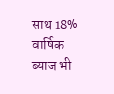साथ 18% वार्षिक ब्याज भी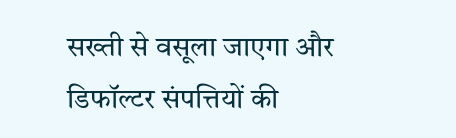सख्ती से वसूला जाएगा और डिफॉल्टर संपत्तियों की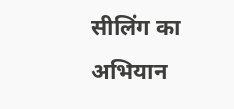सीलिंग का अभियान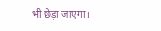भी छेड़ा जाएगा।